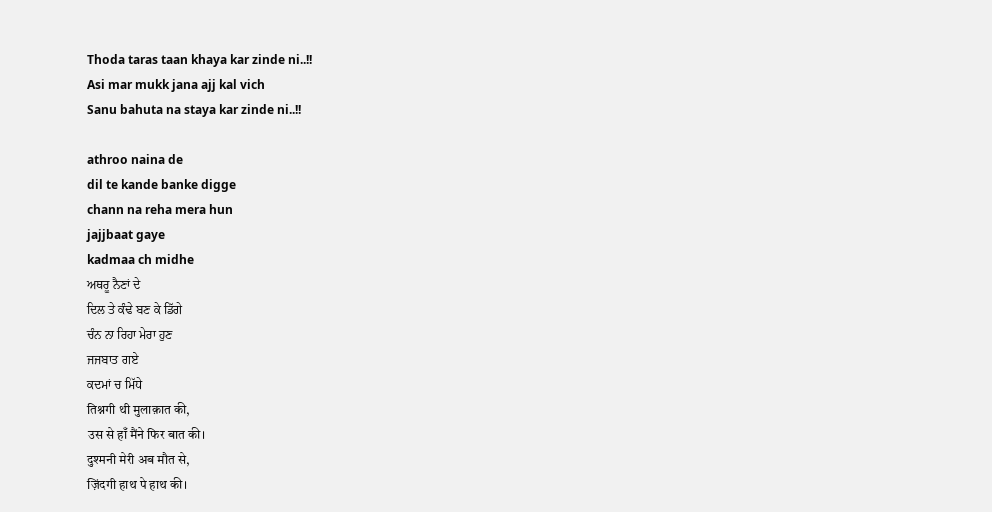Thoda taras taan khaya kar zinde ni..!!
Asi mar mukk jana ajj kal vich
Sanu bahuta na staya kar zinde ni..!!

athroo naina de
dil te kande banke digge
chann na reha mera hun
jajjbaat gaye
kadmaa ch midhe
ਅਥਰੂ ਨੈਣਾਂ ਦੇ
ਦਿਲ ਤੇ ਕੰਢੇ ਬਣ ਕੇ ਡਿੱਗੇ
ਚੰਨ ਨਾ ਰਿਹਾ ਮੇਰਾ ਹੁਣ
ਜਜਬਾਤ ਗਏ
ਕਦਮਾਂ ਚ ਮਿੱਧੇ
तिश्नगी थी मुलाक़ात की,
उस से हाँ मैंने फिर बात की।
दुश्मनी मेरी अब मौत से,
ज़िंदगी हाथ पे हाथ की।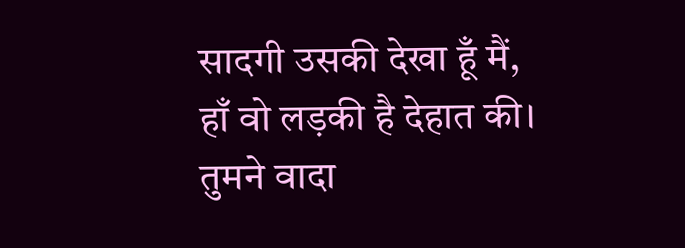सादगी उसकी देखा हूँ मैं,
हाँ वो लड़की है देहात की।
तुमने वादा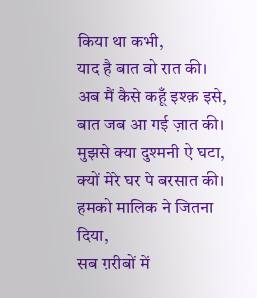किया था कभी,
याद है बात वो रात की।
अब मैं कैसे कहूँ इश्क़ इसे,
बात जब आ गई ज़ात की।
मुझसे क्या दुश्मनी ऐ घटा,
क्यों मेरे घर पे बरसात की।
हमको मालिक ने जितना दिया,
सब ग़रीबों में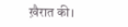ख़ैरात की।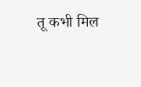तू कभी मिल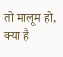तो मालूम हो,
क्या है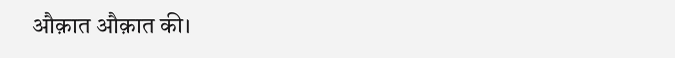औक़ात औक़ात की।